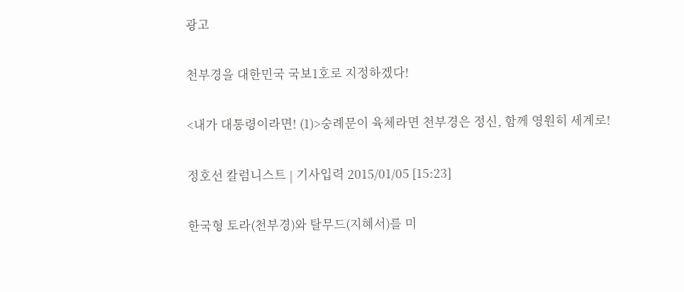광고

천부경을 대한민국 국보1호로 지정하겠다!

<내가 대통령이라면! (1)>숭례문이 육체라면 천부경은 정신, 함께 영원히 세계로!

정호선 칼럼니스트 | 기사입력 2015/01/05 [15:23]

한국형 토라(천부경)와 탈무드(지혜서)를 미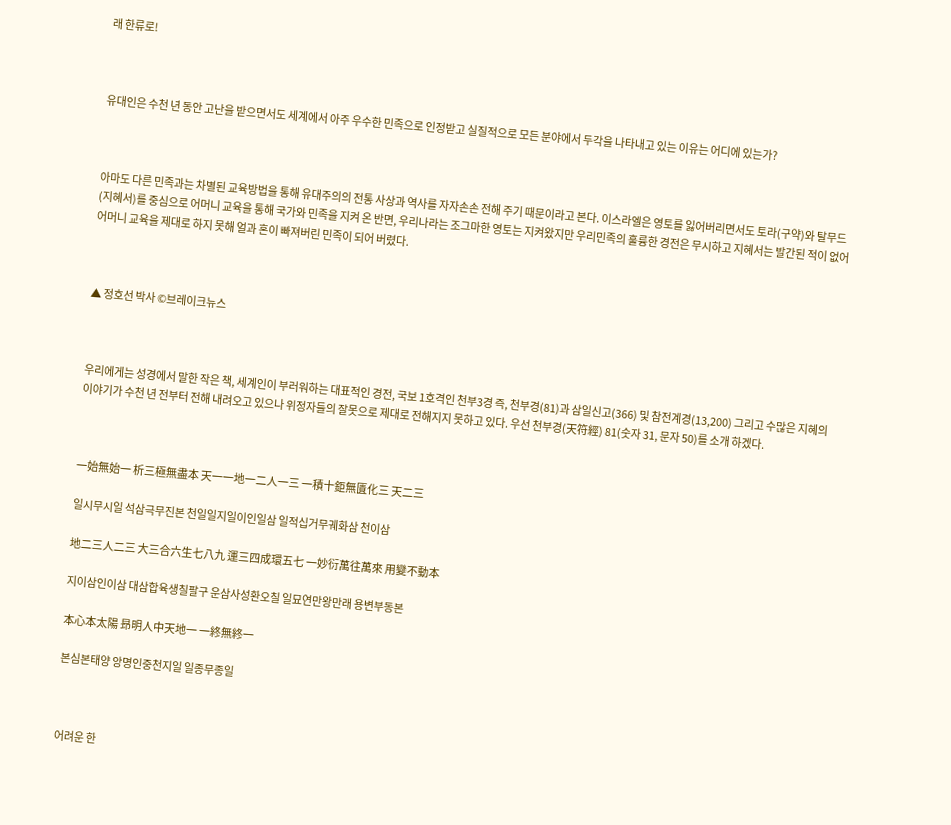래 한류로!



유대인은 수천 년 동안 고난을 받으면서도 세계에서 아주 우수한 민족으로 인정받고 실질적으로 모든 분야에서 두각을 나타내고 있는 이유는 어디에 있는가?



아마도 다른 민족과는 차별된 교육방법을 통해 유대주의의 전통 사상과 역사를 자자손손 전해 주기 때문이라고 본다. 이스라엘은 영토를 잃어버리면서도 토라(구약)와 탈무드(지혜서)를 중심으로 어머니 교육을 통해 국가와 민족을 지켜 온 반면, 우리나라는 조그마한 영토는 지켜왔지만 우리민족의 훌륭한 경전은 무시하고 지혜서는 발간된 적이 없어 어머니 교육을 제대로 하지 못해 얼과 혼이 빠져버린 민족이 되어 버렸다.



▲ 정호선 박사 ©브레이크뉴스



우리에게는 성경에서 말한 작은 책, 세계인이 부러워하는 대표적인 경전, 국보 1호격인 천부3경 즉, 천부경(81)과 삼일신고(366) 및 참전계경(13,200) 그리고 수많은 지혜의 이야기가 수천 년 전부터 전해 내려오고 있으나 위정자들의 잘못으로 제대로 전해지지 못하고 있다. 우선 천부경(天符經) 81(숫자 31, 문자 50)를 소개 하겠다.



一始無始一 析三極無盡本 天一一地一二人一三 一積十鉅無匱化三 天二三

일시무시일 석삼극무진본 천일일지일이인일삼 일적십거무궤화삼 천이삼

地二三人二三 大三合六生七八九 運三四成環五七 一妙衍萬往萬來 用變不動本

지이삼인이삼 대삼합육생칠팔구 운삼사성환오칠 일묘연만왕만래 용변부동본

本心本太陽 昻明人中天地一 一終無終一

본심본태양 앙명인중천지일 일종무종일



어려운 한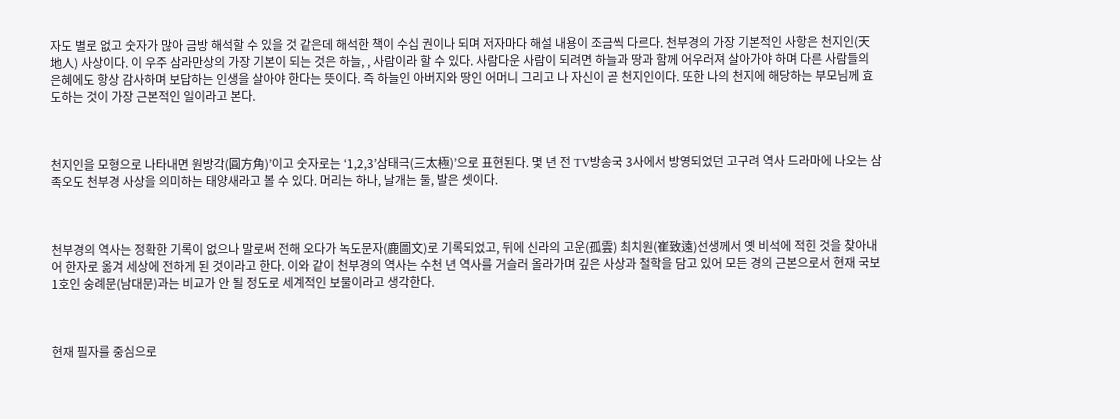자도 별로 없고 숫자가 많아 금방 해석할 수 있을 것 같은데 해석한 책이 수십 권이나 되며 저자마다 해설 내용이 조금씩 다르다. 천부경의 가장 기본적인 사항은 천지인(天地人) 사상이다. 이 우주 삼라만상의 가장 기본이 되는 것은 하늘, , 사람이라 할 수 있다. 사람다운 사람이 되려면 하늘과 땅과 함께 어우러져 살아가야 하며 다른 사람들의 은혜에도 항상 감사하며 보답하는 인생을 살아야 한다는 뜻이다. 즉 하늘인 아버지와 땅인 어머니 그리고 나 자신이 곧 천지인이다. 또한 나의 천지에 해당하는 부모님께 효도하는 것이 가장 근본적인 일이라고 본다.



천지인을 모형으로 나타내면 원방각(圓方角)’이고 숫자로는 ‘1,2,3’삼태극(三太極)’으로 표현된다. 몇 년 전 TV방송국 3사에서 방영되었던 고구려 역사 드라마에 나오는 삼족오도 천부경 사상을 의미하는 태양새라고 볼 수 있다. 머리는 하나, 날개는 둘, 발은 셋이다.



천부경의 역사는 정확한 기록이 없으나 말로써 전해 오다가 녹도문자(鹿圖文)로 기록되었고, 뒤에 신라의 고운(孤雲) 최치원(崔致遠)선생께서 옛 비석에 적힌 것을 찾아내어 한자로 옮겨 세상에 전하게 된 것이라고 한다. 이와 같이 천부경의 역사는 수천 년 역사를 거슬러 올라가며 깊은 사상과 철학을 담고 있어 모든 경의 근본으로서 현재 국보1호인 숭례문(남대문)과는 비교가 안 될 정도로 세계적인 보물이라고 생각한다.



현재 필자를 중심으로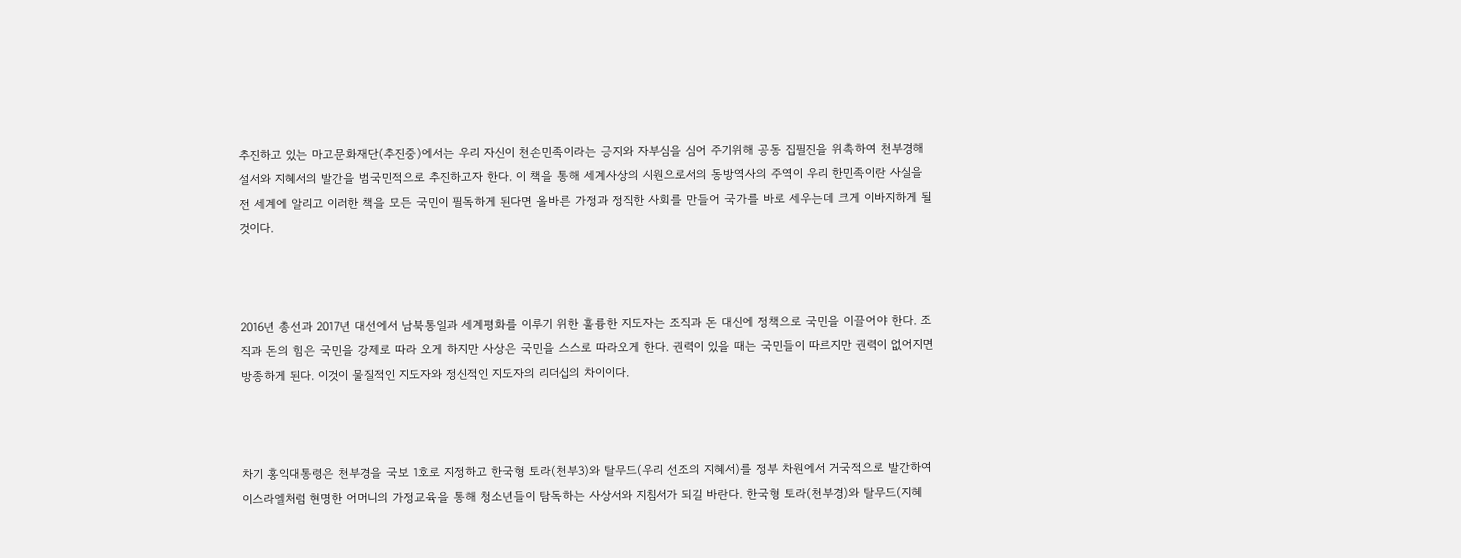추진하고 있는 마고문화재단(추진중)에서는 우리 자신이 천손민족이라는 긍지와 자부심을 심어 주기위해 공동 집필진을 위촉하여 천부경해설서와 지혜서의 발간을 범국민적으로 추진하고자 한다. 이 책을 통해 세계사상의 시원으로서의 동방역사의 주역이 우리 한민족이란 사실을 전 세계에 알리고 이러한 책을 모든 국민이 필독하게 된다면 올바른 가정과 정직한 사회를 만들어 국가를 바로 세우는데 크게 이바지하게 될 것이다.



2016년 총선과 2017년 대선에서 남북통일과 세계평화를 이루기 위한 훌륭한 지도자는 조직과 돈 대신에 정책으로 국민을 이끌어야 한다. 조직과 돈의 힘은 국민을 강제로 따라 오게 하지만 사상은 국민을 스스로 따라오게 한다. 권력이 있을 때는 국민들이 따르지만 권력이 없어지면 방종하게 된다. 이것이 물질적인 지도자와 정신적인 지도자의 리더십의 차이이다.



차기 홍익대통령은 천부경을 국보 1호로 지정하고 한국형 토라(천부3)와 탈무드(우리 선조의 지혜서)를 정부 차원에서 거국적으로 발간하여 이스라엘처럼 현명한 어머니의 가정교육을 통해 청소년들이 탐독하는 사상서와 지침서가 되길 바란다. 한국형 토라(천부경)와 탈무드(지혜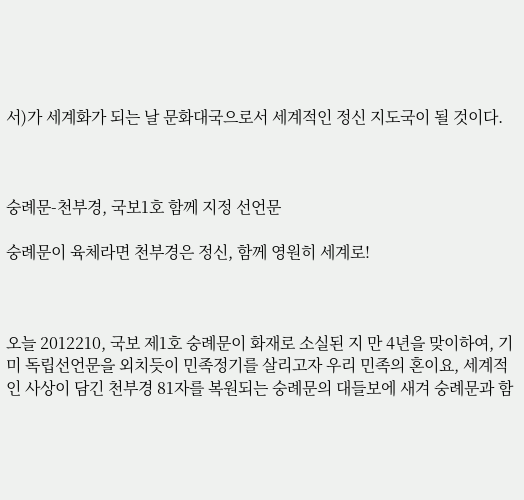서)가 세계화가 되는 날 문화대국으로서 세계적인 정신 지도국이 될 것이다.



숭례문-천부경, 국보1호 함께 지정 선언문

숭례문이 육체라면 천부경은 정신, 함께 영원히 세계로!



오늘 2012210, 국보 제1호 숭례문이 화재로 소실된 지 만 4년을 맞이하여, 기미 독립선언문을 외치듯이 민족정기를 살리고자 우리 민족의 혼이요, 세계적인 사상이 담긴 천부경 81자를 복원되는 숭례문의 대들보에 새겨 숭례문과 함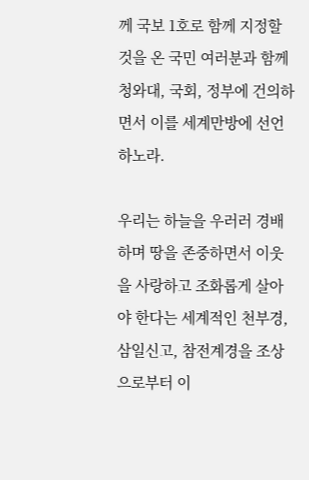께 국보 1호로 함께 지정할 것을 온 국민 여러분과 함께 청와대, 국회, 정부에 건의하면서 이를 세계만방에 선언하노라.

우리는 하늘을 우러러 경배하며 땅을 존중하면서 이웃을 사랑하고 조화롭게 살아야 한다는 세계적인 천부경, 삼일신고, 참전계경을 조상으로부터 이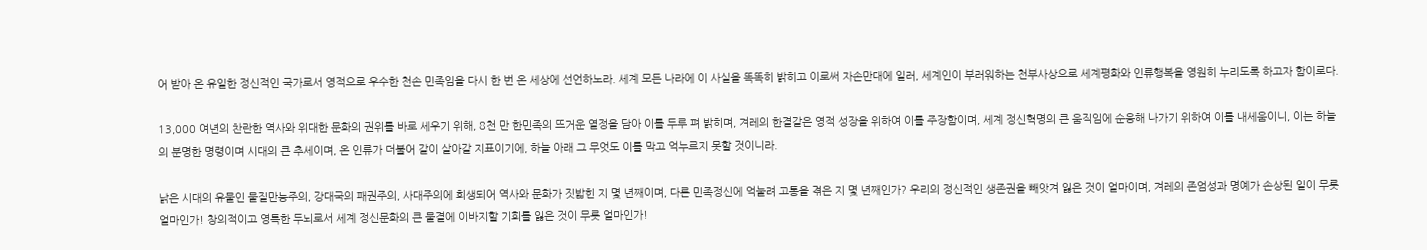어 받아 온 유일한 정신적인 국가로서 영적으로 우수한 천손 민족임을 다시 한 번 온 세상에 선언하노라. 세계 모든 나라에 이 사실을 똑똑히 밝히고 이로써 자손만대에 일러, 세계인이 부러워하는 천부사상으로 세계평화와 인류행복을 영원히 누리도록 하고자 함이로다.

13,000 여년의 찬란한 역사와 위대한 문화의 권위를 바로 세우기 위해, 8천 만 한민족의 뜨거운 열정을 담아 이를 두루 펴 밝히며, 겨레의 한결같은 영적 성장을 위하여 이를 주장함이며, 세계 정신혁명의 큰 움직임에 순응해 나가기 위하여 이를 내세움이니, 이는 하늘의 분명한 명령이며 시대의 큰 추세이며, 온 인류가 더불어 같이 살아갈 지표이기에, 하늘 아래 그 무엇도 이를 막고 억누르지 못할 것이니라.

낡은 시대의 유물인 물질만능주의, 강대국의 패권주의, 사대주의에 희생되어 역사와 문화가 짓밟힌 지 몇 년째이며, 다른 민족정신에 억눌려 고통을 겪은 지 몇 년째인가? 우리의 정신적인 생존권을 빼앗겨 잃은 것이 얼마이며, 겨레의 존엄성과 명예가 손상된 일이 무릇 얼마인가! 창의적이고 영특한 두뇌로서 세계 정신문화의 큰 물결에 이바지할 기회를 잃은 것이 무릇 얼마인가!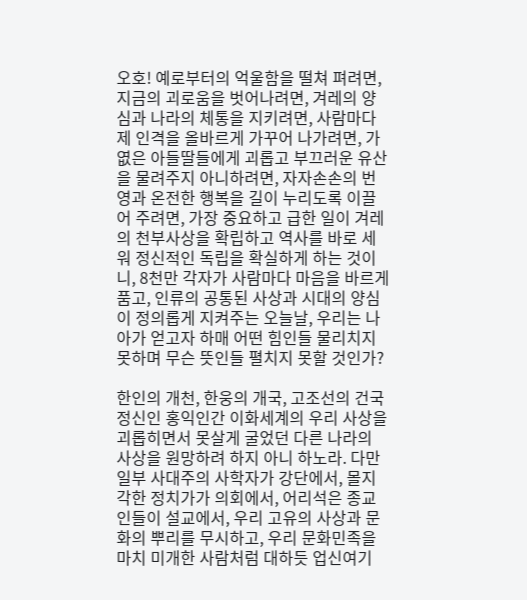오호! 예로부터의 억울함을 떨쳐 펴려면, 지금의 괴로움을 벗어나려면, 겨레의 양심과 나라의 체통을 지키려면, 사람마다 제 인격을 올바르게 가꾸어 나가려면, 가엾은 아들딸들에게 괴롭고 부끄러운 유산을 물려주지 아니하려면, 자자손손의 번영과 온전한 행복을 길이 누리도록 이끌어 주려면, 가장 중요하고 급한 일이 겨레의 천부사상을 확립하고 역사를 바로 세워 정신적인 독립을 확실하게 하는 것이니, 8천만 각자가 사람마다 마음을 바르게 품고, 인류의 공통된 사상과 시대의 양심이 정의롭게 지켜주는 오늘날, 우리는 나아가 얻고자 하매 어떤 힘인들 물리치지 못하며 무슨 뜻인들 펼치지 못할 것인가?

한인의 개천, 한웅의 개국, 고조선의 건국 정신인 홍익인간 이화세계의 우리 사상을 괴롭히면서 못살게 굴었던 다른 나라의 사상을 원망하려 하지 아니 하노라. 다만 일부 사대주의 사학자가 강단에서, 몰지각한 정치가가 의회에서, 어리석은 종교인들이 설교에서, 우리 고유의 사상과 문화의 뿌리를 무시하고, 우리 문화민족을 마치 미개한 사람처럼 대하듯 업신여기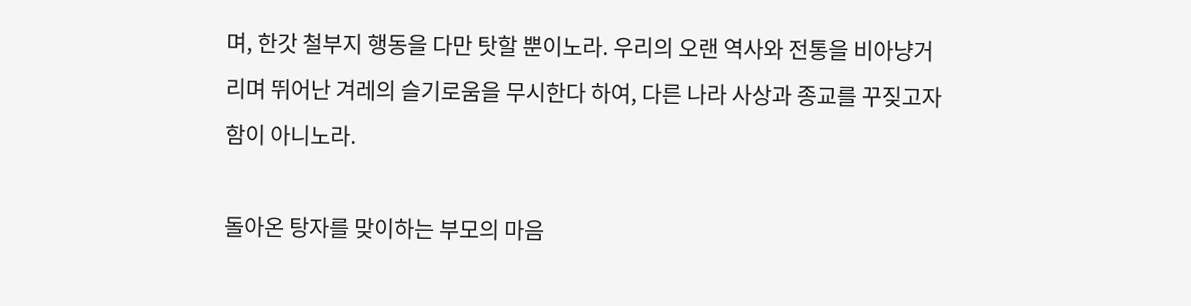며, 한갓 철부지 행동을 다만 탓할 뿐이노라. 우리의 오랜 역사와 전통을 비아냥거리며 뛰어난 겨레의 슬기로움을 무시한다 하여, 다른 나라 사상과 종교를 꾸짖고자 함이 아니노라.

돌아온 탕자를 맞이하는 부모의 마음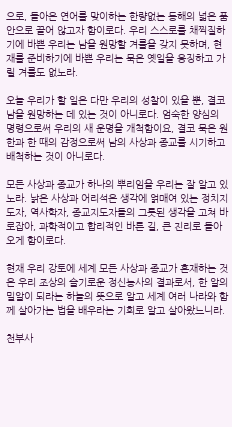으로, 돌아온 연어를 맞이하는 한량없는 동해의 넓은 품안으로 끌어 않고자 함이로다. 우리 스스로를 채찍질하기에 바쁜 우리는 남을 원망할 겨를을 갖지 못하며, 현재를 준비하기에 바쁜 우리는 묵은 옛일을 응징하고 가릴 겨를도 없노라.

오늘 우리가 할 일은 다만 우리의 성찰이 있을 뿐, 결코 남을 원망하는 데 있는 것이 아니로다. 엄숙한 양심의 명령으로써 우리의 새 운명을 개척함이요, 결코 묵은 원한과 한 때의 감정으로써 남의 사상과 종교를 시기하고 배척하는 것이 아니로다.

모든 사상과 종교가 하나의 뿌리임을 우리는 잘 알고 있노라. 낡은 사상과 어리석은 생각에 얽매여 있는 정치지도자, 역사학자, 종교지도자들의 그릇된 생각을 고쳐 바로잡아, 과학적이고 합리적인 바른 길, 큰 진리로 돌아오게 함이로다.

현재 우리 강토에 세계 모든 사상과 종교가 혼재하는 것은 우리 조상의 슬기로운 정신농사의 결과로서, 한 알의 밀알이 되라는 하늘의 뜻으로 알고 세계 여러 나라와 함께 살아가는 법을 배우라는 기회로 알고 살아왔느니라.

천부사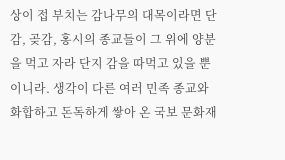상이 접 부치는 감나무의 대목이라면 단감, 곶감, 홍시의 종교들이 그 위에 양분을 먹고 자라 단지 감을 따먹고 있을 뿐이니라. 생각이 다른 여러 민족 종교와 화합하고 돈독하게 쌓아 온 국보 문화재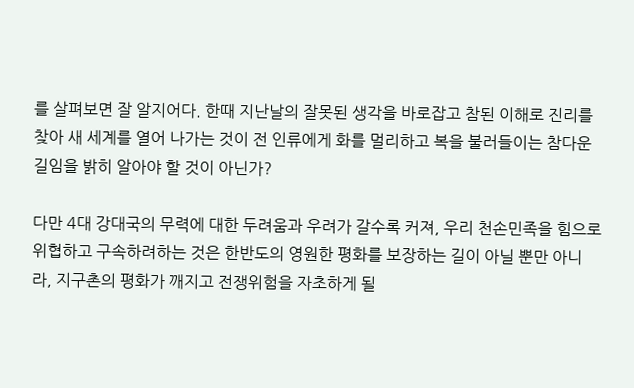를 살펴보면 잘 알지어다. 한때 지난날의 잘못된 생각을 바로잡고 참된 이해로 진리를 찾아 새 세계를 열어 나가는 것이 전 인류에게 화를 멀리하고 복을 불러들이는 참다운 길임을 밝히 알아야 할 것이 아닌가?

다만 4대 강대국의 무력에 대한 두려움과 우려가 갈수록 커져, 우리 천손민족을 힘으로 위협하고 구속하려하는 것은 한반도의 영원한 평화를 보장하는 길이 아닐 뿐만 아니라, 지구촌의 평화가 깨지고 전쟁위험을 자초하게 될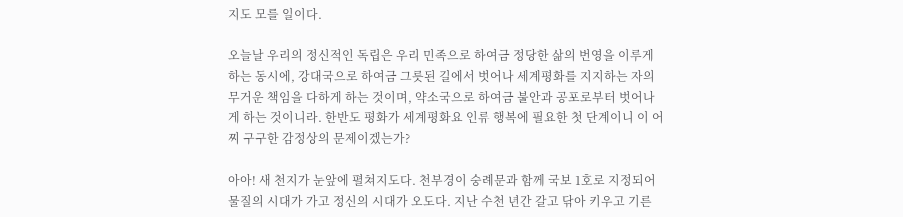지도 모를 일이다.

오늘날 우리의 정신적인 독립은 우리 민족으로 하여금 정당한 삶의 번영을 이루게 하는 동시에, 강대국으로 하여금 그릇된 길에서 벗어나 세계평화를 지지하는 자의 무거운 책임을 다하게 하는 것이며, 약소국으로 하여금 불안과 공포로부터 벗어나게 하는 것이니라. 한반도 평화가 세계평화요 인류 행복에 필요한 첫 단계이니 이 어찌 구구한 감정상의 문제이겠는가?

아아! 새 천지가 눈앞에 펼쳐지도다. 천부경이 숭례문과 함께 국보 1호로 지정되어 물질의 시대가 가고 정신의 시대가 오도다. 지난 수천 년간 갈고 닦아 키우고 기른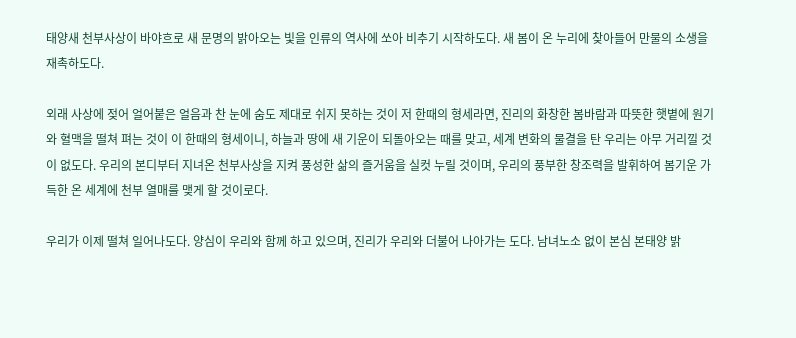태양새 천부사상이 바야흐로 새 문명의 밝아오는 빛을 인류의 역사에 쏘아 비추기 시작하도다. 새 봄이 온 누리에 찾아들어 만물의 소생을 재촉하도다.

외래 사상에 젖어 얼어붙은 얼음과 찬 눈에 숨도 제대로 쉬지 못하는 것이 저 한때의 형세라면, 진리의 화창한 봄바람과 따뜻한 햇볕에 원기와 혈맥을 떨쳐 펴는 것이 이 한때의 형세이니, 하늘과 땅에 새 기운이 되돌아오는 때를 맞고, 세계 변화의 물결을 탄 우리는 아무 거리낄 것이 없도다. 우리의 본디부터 지녀온 천부사상을 지켜 풍성한 삶의 즐거움을 실컷 누릴 것이며, 우리의 풍부한 창조력을 발휘하여 봄기운 가득한 온 세계에 천부 열매를 맺게 할 것이로다.

우리가 이제 떨쳐 일어나도다. 양심이 우리와 함께 하고 있으며, 진리가 우리와 더불어 나아가는 도다. 남녀노소 없이 본심 본태양 밝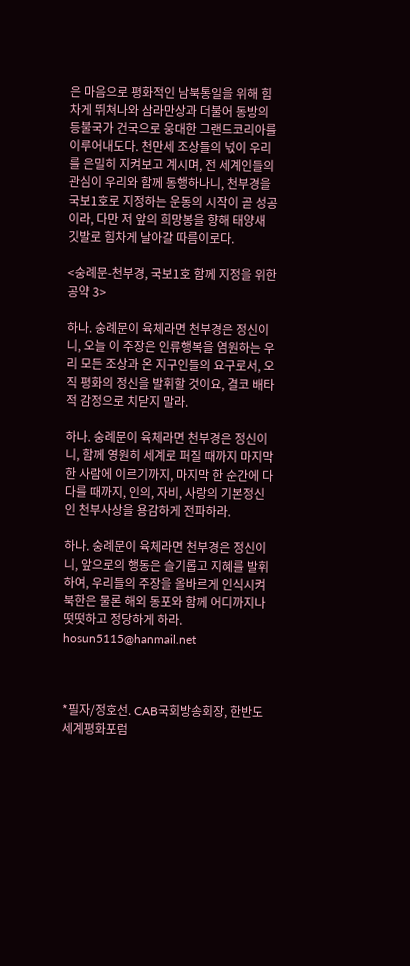은 마음으로 평화적인 남북통일을 위해 힘차게 뛰쳐나와 삼라만상과 더불어 동방의 등불국가 건국으로 웅대한 그랜드코리아를 이루어내도다. 천만세 조상들의 넋이 우리를 은밀히 지켜보고 계시며, 전 세계인들의 관심이 우리와 함께 동행하나니, 천부경을 국보1호로 지정하는 운동의 시작이 곧 성공이라, 다만 저 앞의 희망봉을 향해 태양새 깃발로 힘차게 날아갈 따름이로다.

<숭례문-천부경, 국보1호 함께 지정을 위한 공약 3>

하나. 숭례문이 육체라면 천부경은 정신이니, 오늘 이 주장은 인류행복을 염원하는 우리 모든 조상과 온 지구인들의 요구로서, 오직 평화의 정신을 발휘할 것이요, 결코 배타적 감정으로 치닫지 말라.

하나. 숭례문이 육체라면 천부경은 정신이니, 함께 영원히 세계로 퍼질 때까지 마지막 한 사람에 이르기까지, 마지막 한 순간에 다다를 때까지, 인의, 자비, 사랑의 기본정신인 천부사상을 용감하게 전파하라.

하나. 숭례문이 육체라면 천부경은 정신이니, 앞으로의 행동은 슬기롭고 지혜를 발휘하여, 우리들의 주장을 올바르게 인식시켜 북한은 물론 해외 동포와 함께 어디까지나 떳떳하고 정당하게 하라. hosun5115@hanmail.net



*필자/정호선. CAB국회방송회장, 한반도세계평화포럼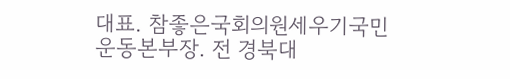대표. 참좋은국회의원세우기국민운동본부장. 전 경북대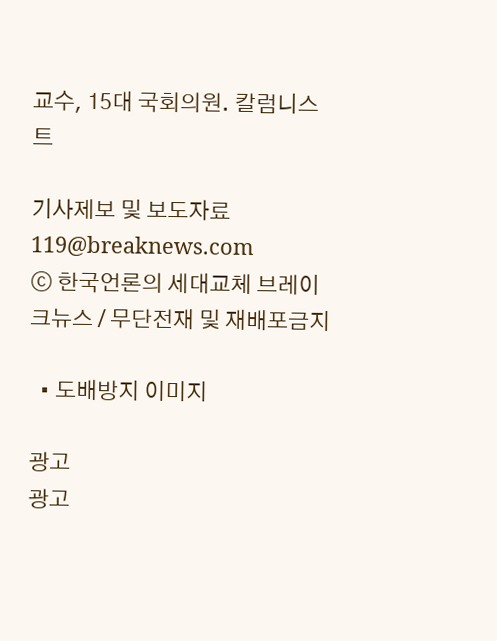교수, 15대 국회의원. 칼럼니스트

기사제보 및 보도자료 119@breaknews.com
ⓒ 한국언론의 세대교체 브레이크뉴스 / 무단전재 및 재배포금지

  • 도배방지 이미지

광고
광고